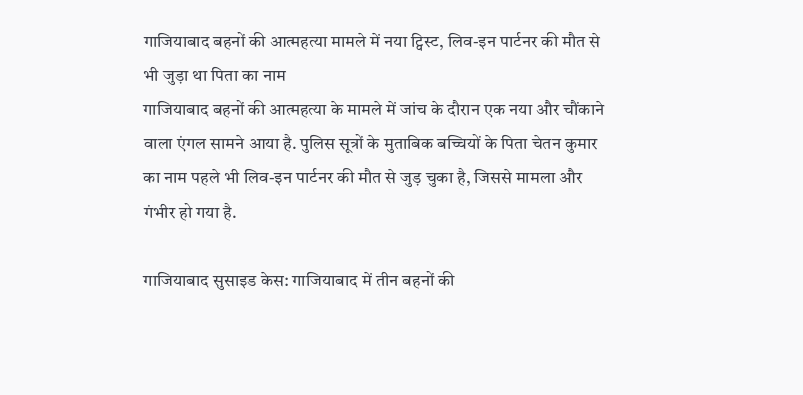गाजियाबाद बहनों की आत्महत्या मामले में नया ट्विस्ट, लिव-इन पार्टनर की मौत से भी जुड़ा था पिता का नाम
गाजियाबाद बहनों की आत्महत्या के मामले में जांच के दौरान एक नया और चौंकाने वाला एंगल सामने आया है. पुलिस सूत्रों के मुताबिक बच्चियों के पिता चेतन कुमार का नाम पहले भी लिव-इन पार्टनर की मौत से जुड़ चुका है, जिससे मामला और गंभीर हो गया है.

गाजियाबाद सुसाइड केस: गाजियाबाद में तीन बहनों की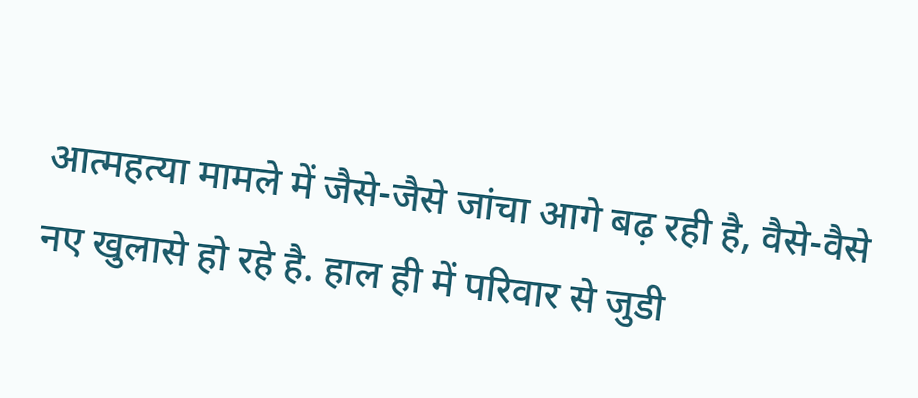आत्महत्या मामले में जैसे-जैसे जांचा आगे बढ़ रही है, वैसे-वैसे नए खुलासे हो रहे है. हाल ही में परिवार से जुडी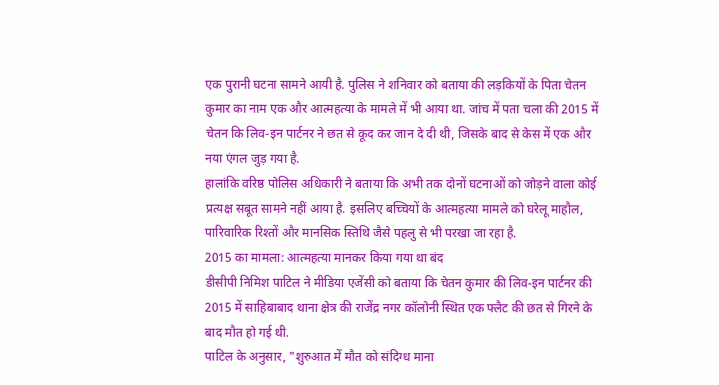एक पुरानी घटना सामने आयी है. पुलिस ने शनिवार को बताया की लड़कियों के पिता चेतन कुमार का नाम एक और आत्महत्या के मामले में भी आया था. जांच में पता चला की 2015 में चेतन कि लिव-इन पार्टनर ने छत से कूद कर जान दे दी थी, जिसके बाद से केस में एक और नया एंगल जुड़ गया है.
हालांकि वरिष्ठ पोलिस अधिकारी ने बताया कि अभी तक दोनों घटनाओं को जोड़ने वाला कोई प्रत्यक्ष सबूत सामने नहीं आया है. इसलिए बच्चियों के आत्महत्या मामले को घरेलू माहौल, पारिवारिक रिश्तों और मानसिक स्तिथि जैसे पहलु से भी परखा जा रहा है.
2015 का मामला: आत्महत्या मानकर किया गया था बंद
डीसीपी निमिश पाटिल ने मीडिया एजेंसी को बताया कि चेतन कुमार की लिव-इन पार्टनर की 2015 में साहिबाबाद थाना क्षेत्र की राजेंद्र नगर कॉलोनी स्थित एक फ्लैट की छत से गिरने के बाद मौत हो गई थी.
पाटिल के अनुसार, "शुरुआत में मौत को संदिग्ध माना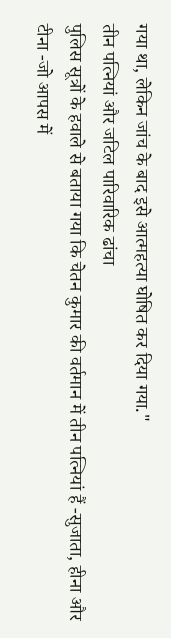गया था, लेकिन जांच के बाद इसे आत्महत्या घोषित कर दिया गया."
तीन पत्नियां और जटिल पारिवारिक ढांचा
पुलिस सूत्रों के हवाले से बताया गया कि चेतन कुमार की वर्तमान में तीन पत्नियां हैं -सुजाता, हीना और टीना -जो आपस में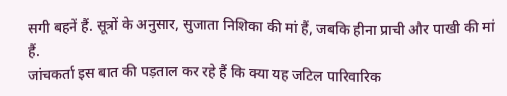सगी बहनें हैं. सूत्रों के अनुसार, सुजाता निशिका की मां हैं, जबकि हीना प्राची और पाखी की मां हैं.
जांचकर्ता इस बात की पड़ताल कर रहे हैं कि क्या यह जटिल पारिवारिक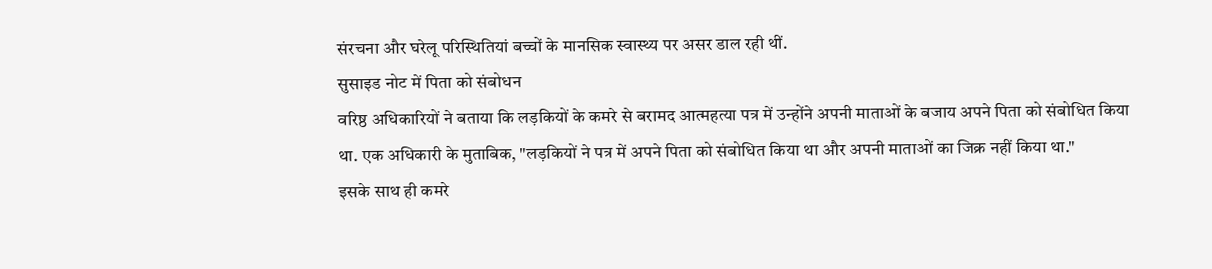संरचना और घरेलू परिस्थितियां बच्चों के मानसिक स्वास्थ्य पर असर डाल रही थीं.
सुसाइड नोट में पिता को संबोधन
वरिष्ठ अधिकारियों ने बताया कि लड़कियों के कमरे से बरामद आत्महत्या पत्र में उन्होंने अपनी माताओं के बजाय अपने पिता को संबोधित किया था. एक अधिकारी के मुताबिक, "लड़कियों ने पत्र में अपने पिता को संबोधित किया था और अपनी माताओं का जिक्र नहीं किया था."
इसके साथ ही कमरे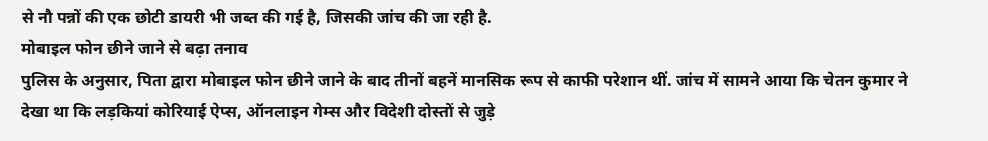से नौ पन्नों की एक छोटी डायरी भी जब्त की गई है, जिसकी जांच की जा रही है.
मोबाइल फोन छीने जाने से बढ़ा तनाव
पुलिस के अनुसार, पिता द्वारा मोबाइल फोन छीने जाने के बाद तीनों बहनें मानसिक रूप से काफी परेशान थीं. जांच में सामने आया कि चेतन कुमार ने देखा था कि लड़कियां कोरियाई ऐप्स, ऑनलाइन गेम्स और विदेशी दोस्तों से जुड़े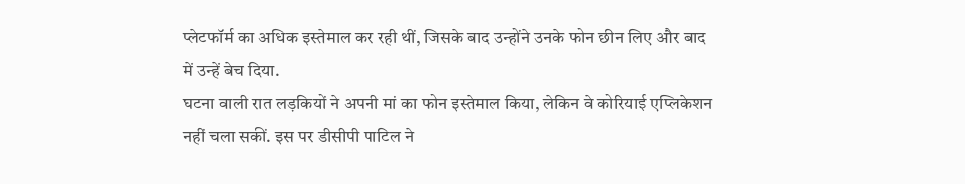प्लेटफॉर्म का अधिक इस्तेमाल कर रही थीं, जिसके बाद उन्होंने उनके फोन छीन लिए और बाद में उन्हें बेच दिया.
घटना वाली रात लड़कियों ने अपनी मां का फोन इस्तेमाल किया, लेकिन वे कोरियाई एप्लिकेशन नहीं चला सकीं. इस पर डीसीपी पाटिल ने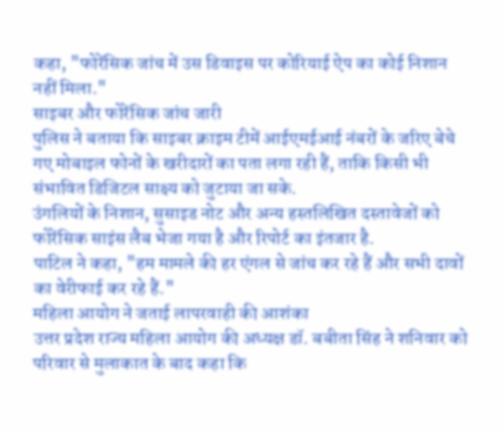कहा, "फोरेंसिक जांच में उस डिवाइस पर कोरियाई ऐप का कोई निशान नहीं मिला."
साइबर और फोरेंसिक जांच जारी
पुलिस ने बताया कि साइबर क्राइम टीमें आईएमईआई नंबरों के जरिए बेचे गए मोबाइल फोनों के खरीदारों का पता लगा रही हैं, ताकि किसी भी संभावित डिजिटल साक्ष्य को जुटाया जा सके.
उंगलियों के निशान, सुसाइड नोट और अन्य हस्तलिखित दस्तावेजों को फोरेंसिक साइंस लैब भेजा गया है और रिपोर्ट का इंतजार है.
पाटिल ने कहा, "हम मामले की हर एंगल से जांच कर रहे हैं और सभी दावों का वेरीफाई कर रहे हैं."
महिला आयोग ने जताई लापरवाही की आशंका
उत्तर प्रदेश राज्य महिला आयोग की अध्यक्ष डॉ. बबीता सिंह ने शनिवार को परिवार से मुलाकात के बाद कहा कि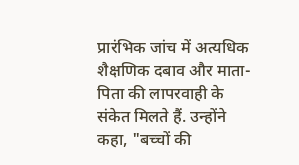प्रारंभिक जांच में अत्यधिक शैक्षणिक दबाव और माता-पिता की लापरवाही के संकेत मिलते हैं. उन्होंने कहा, "बच्चों की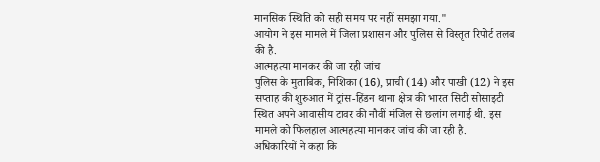मानसिक स्थिति को सही समय पर नहीं समझा गया."
आयोग ने इस मामले में जिला प्रशासन और पुलिस से विस्तृत रिपोर्ट तलब की है.
आत्महत्या मानकर की जा रही जांच
पुलिस के मुताबिक, निशिका (16), प्राची (14) और पाखी (12) ने इस सप्ताह की शुरुआत में ट्रांस-हिंडन थाना क्षेत्र की भारत सिटी सोसाइटी स्थित अपने आवासीय टावर की नौवीं मंजिल से छलांग लगाई थी. इस मामले को फिलहाल आत्महत्या मानकर जांच की जा रही है.
अधिकारियों ने कहा कि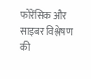फोरेंसिक और साइबर विश्लेषण की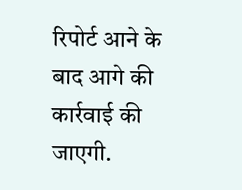रिपोर्ट आने के बाद आगे की कार्रवाई की जाएगी.